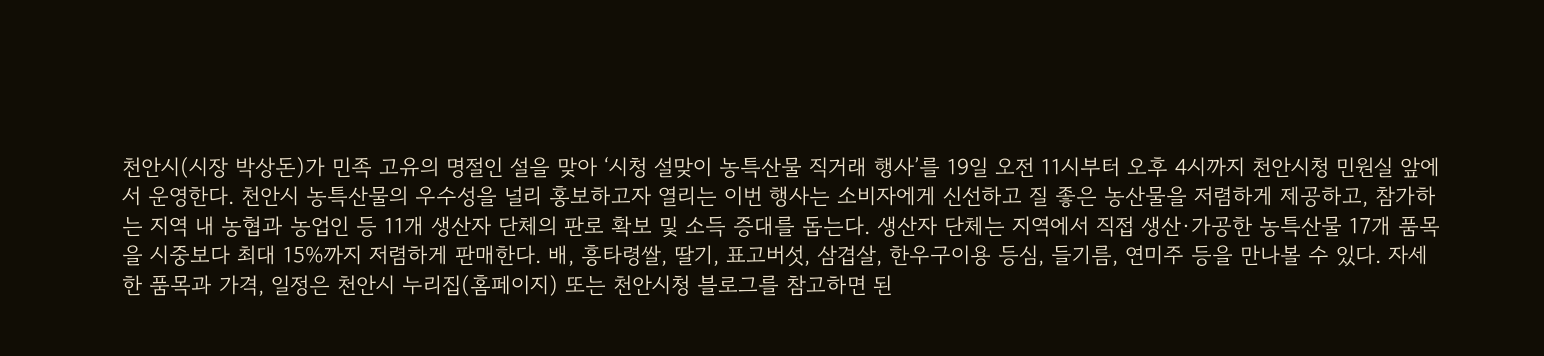천안시(시장 박상돈)가 민족 고유의 명절인 설을 맞아 ‘시청 설맞이 농특산물 직거래 행사’를 19일 오전 11시부터 오후 4시까지 천안시청 민원실 앞에서 운영한다. 천안시 농특산물의 우수성을 널리 홍보하고자 열리는 이번 행사는 소비자에게 신선하고 질 좋은 농산물을 저렴하게 제공하고, 참가하는 지역 내 농협과 농업인 등 11개 생산자 단체의 판로 확보 및 소득 증대를 돕는다. 생산자 단체는 지역에서 직접 생산·가공한 농특산물 17개 품목을 시중보다 최대 15%까지 저렴하게 판매한다. 배, 흥타령쌀, 딸기, 표고버섯, 삼겹살, 한우구이용 등심, 들기름, 연미주 등을 만나볼 수 있다. 자세한 품목과 가격, 일정은 천안시 누리집(홈페이지) 또는 천안시청 블로그를 참고하면 된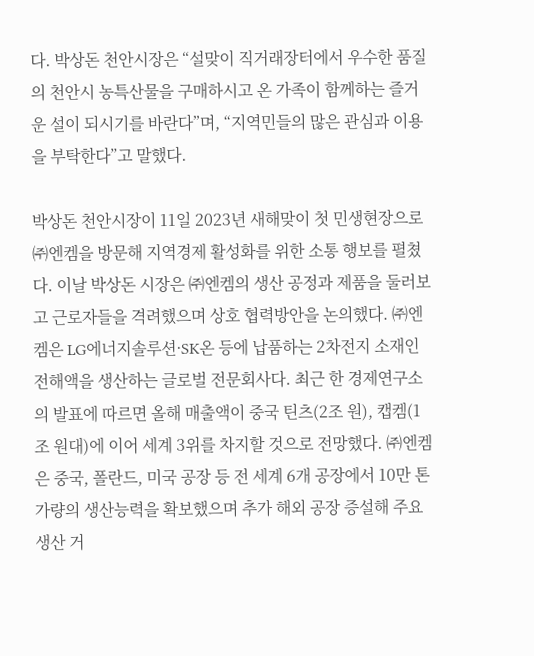다. 박상돈 천안시장은 “설맞이 직거래장터에서 우수한 품질의 천안시 농특산물을 구매하시고 온 가족이 함께하는 즐거운 설이 되시기를 바란다”며, “지역민들의 많은 관심과 이용을 부탁한다”고 말했다.

박상돈 천안시장이 11일 2023년 새해맞이 첫 민생현장으로 ㈜엔켐을 방문해 지역경제 활성화를 위한 소통 행보를 펼쳤다. 이날 박상돈 시장은 ㈜엔켐의 생산 공정과 제품을 둘러보고 근로자들을 격려했으며 상호 협력방안을 논의했다. ㈜엔켐은 LG에너지솔루션·SK온 등에 납품하는 2차전지 소재인 전해액을 생산하는 글로벌 전문회사다. 최근 한 경제연구소의 발표에 따르면 올해 매출액이 중국 틴츠(2조 원), 캡켐(1조 원대)에 이어 세계 3위를 차지할 것으로 전망했다. ㈜엔켐은 중국, 폴란드, 미국 공장 등 전 세계 6개 공장에서 10만 톤가량의 생산능력을 확보했으며 추가 해외 공장 증설해 주요 생산 거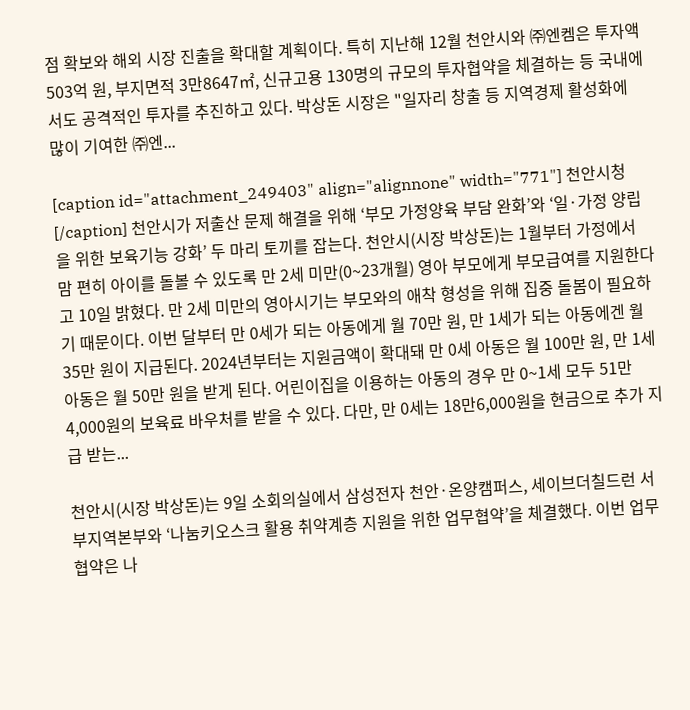점 확보와 해외 시장 진출을 확대할 계획이다. 특히 지난해 12월 천안시와 ㈜엔켐은 투자액 503억 원, 부지면적 3만8647㎡, 신규고용 130명의 규모의 투자협약을 체결하는 등 국내에서도 공격적인 투자를 추진하고 있다. 박상돈 시장은 "일자리 창출 등 지역경제 활성화에 많이 기여한 ㈜엔...

[caption id="attachment_249403" align="alignnone" width="771"] 천안시청[/caption] 천안시가 저출산 문제 해결을 위해 ‘부모 가정양육 부담 완화’와 ‘일·가정 양립을 위한 보육기능 강화’ 두 마리 토끼를 잡는다. 천안시(시장 박상돈)는 1월부터 가정에서 맘 편히 아이를 돌볼 수 있도록 만 2세 미만(0~23개월) 영아 부모에게 부모급여를 지원한다고 10일 밝혔다. 만 2세 미만의 영아시기는 부모와의 애착 형성을 위해 집중 돌봄이 필요하기 때문이다. 이번 달부터 만 0세가 되는 아동에게 월 70만 원, 만 1세가 되는 아동에겐 월 35만 원이 지급된다. 2024년부터는 지원금액이 확대돼 만 0세 아동은 월 100만 원, 만 1세 아동은 월 50만 원을 받게 된다. 어린이집을 이용하는 아동의 경우 만 0~1세 모두 51만4,000원의 보육료 바우처를 받을 수 있다. 다만, 만 0세는 18만6,000원을 현금으로 추가 지급 받는...

천안시(시장 박상돈)는 9일 소회의실에서 삼성전자 천안·온양캠퍼스, 세이브더칠드런 서부지역본부와 ‘나눔키오스크 활용 취약계층 지원을 위한 업무협약’을 체결했다. 이번 업무협약은 나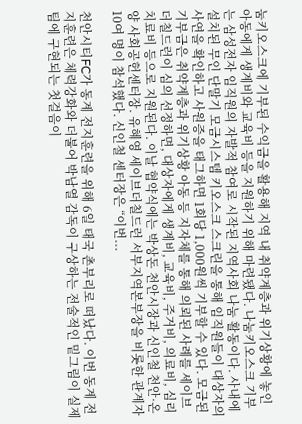눔키오스크에 기부된 수익금을 활용해 지역 내 취약계층과 위기상황에 놓인 아동에게 생계비와 교육비 등을 지원하기 위해 마련됐다. 나눔키오스크 기부는 삼성전자 임직원의 자발적 참여로 시작된 지역사회 나눔 활동이다. 사내에 설치된 무인 단말기 모금시스템 키오스크 스크린을 통해 임직원들이 대상자의 사연을 확인하고 사원증을 태그하면 1회당 1,000원씩 기부할 수 있다. 모금된 기부금은 취약계층과 위기상황 아동 등 지자체를 통해 의뢰된 사례를 세이브더칠드런이 심의 선정하면, 대상자에게 생계비, 교육비, 주거비, 의료비, 심리치료비 등으로 지원된다. 이날 협약식에는 박상돈 천안시장과 신인철 천안·온양 사회공헌센터장. 유혜영 세이브더칠드런 서부지역본부장을 비롯한 관계자 10여 명이 참석했다. 신인철 센터장은 “이번...

천안시티FC가 동계 전지훈련을 위해 6일 태국 촌부리로 떠났다. 이번 동계 전지훈련은 체력강화와 더불어 박남열 감독이 구상하는 전술적인 밑그림이 실제 팀에 구현되는 첫걸음이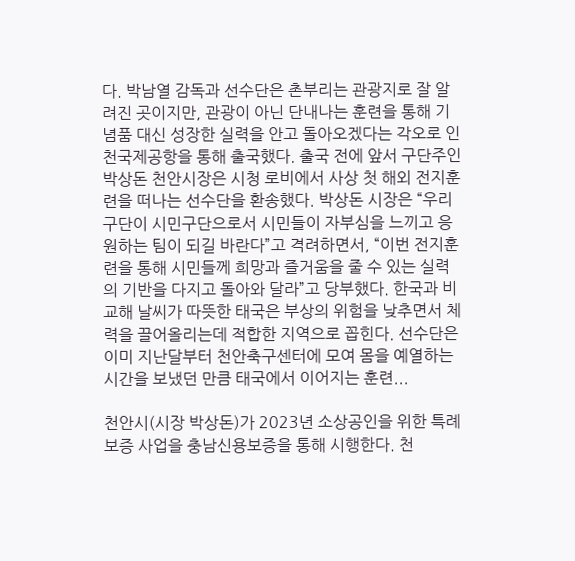다. 박남열 감독과 선수단은 촌부리는 관광지로 잘 알려진 곳이지만, 관광이 아닌 단내나는 훈련을 통해 기념품 대신 성장한 실력을 안고 돌아오겠다는 각오로 인천국제공항을 통해 출국했다. 출국 전에 앞서 구단주인 박상돈 천안시장은 시청 로비에서 사상 첫 해외 전지훈련을 떠나는 선수단을 환송했다. 박상돈 시장은 “우리 구단이 시민구단으로서 시민들이 자부심을 느끼고 응원하는 팀이 되길 바란다”고 격려하면서, “이번 전지훈련을 통해 시민들께 희망과 즐거움을 줄 수 있는 실력의 기반을 다지고 돌아와 달라”고 당부했다. 한국과 비교해 날씨가 따뜻한 태국은 부상의 위험을 낮추면서 체력을 끌어올리는데 적합한 지역으로 꼽힌다. 선수단은 이미 지난달부터 천안축구센터에 모여 몸을 예열하는 시간을 보냈던 만큼 태국에서 이어지는 훈련...

천안시(시장 박상돈)가 2023년 소상공인을 위한 특례보증 사업을 충남신용보증을 통해 시행한다. 천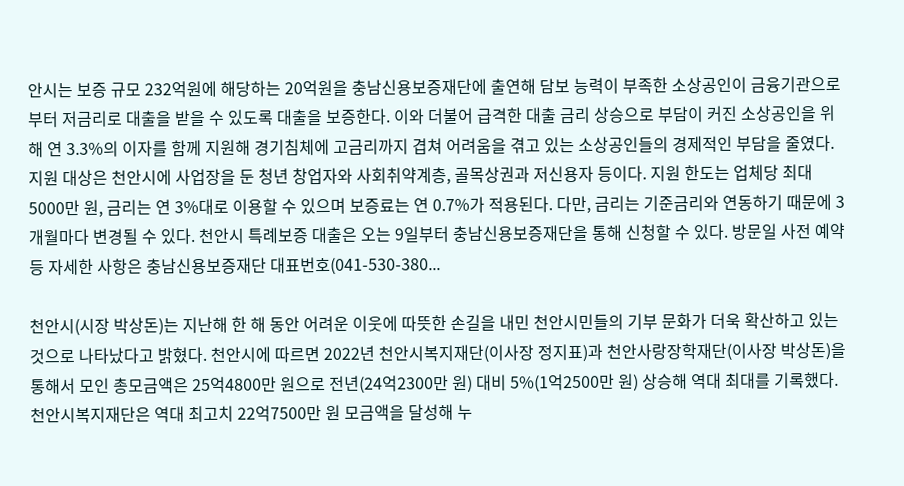안시는 보증 규모 232억원에 해당하는 20억원을 충남신용보증재단에 출연해 담보 능력이 부족한 소상공인이 금융기관으로부터 저금리로 대출을 받을 수 있도록 대출을 보증한다. 이와 더불어 급격한 대출 금리 상승으로 부담이 커진 소상공인을 위해 연 3.3%의 이자를 함께 지원해 경기침체에 고금리까지 겹쳐 어려움을 겪고 있는 소상공인들의 경제적인 부담을 줄였다. 지원 대상은 천안시에 사업장을 둔 청년 창업자와 사회취약계층, 골목상권과 저신용자 등이다. 지원 한도는 업체당 최대 5000만 원, 금리는 연 3%대로 이용할 수 있으며 보증료는 연 0.7%가 적용된다. 다만, 금리는 기준금리와 연동하기 때문에 3개월마다 변경될 수 있다. 천안시 특례보증 대출은 오는 9일부터 충남신용보증재단을 통해 신청할 수 있다. 방문일 사전 예약 등 자세한 사항은 충남신용보증재단 대표번호(041-530-380...

천안시(시장 박상돈)는 지난해 한 해 동안 어려운 이웃에 따뜻한 손길을 내민 천안시민들의 기부 문화가 더욱 확산하고 있는 것으로 나타났다고 밝혔다. 천안시에 따르면 2022년 천안시복지재단(이사장 정지표)과 천안사랑장학재단(이사장 박상돈)을 통해서 모인 총모금액은 25억4800만 원으로 전년(24억2300만 원) 대비 5%(1억2500만 원) 상승해 역대 최대를 기록했다. 천안시복지재단은 역대 최고치 22억7500만 원 모금액을 달성해 누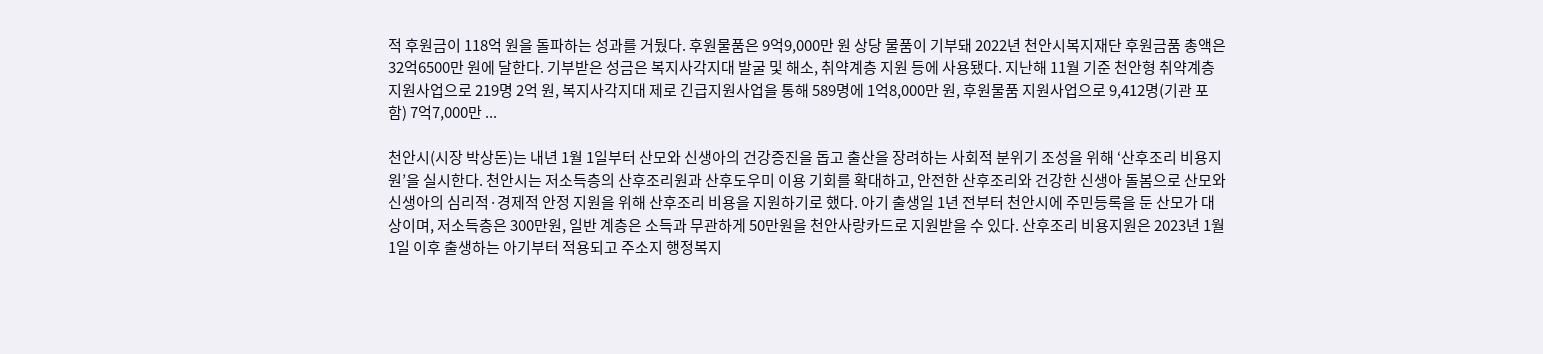적 후원금이 118억 원을 돌파하는 성과를 거뒀다. 후원물품은 9억9,000만 원 상당 물품이 기부돼 2022년 천안시복지재단 후원금품 총액은 32억6500만 원에 달한다. 기부받은 성금은 복지사각지대 발굴 및 해소, 취약계층 지원 등에 사용됐다. 지난해 11월 기준 천안형 취약계층지원사업으로 219명 2억 원, 복지사각지대 제로 긴급지원사업을 통해 589명에 1억8,000만 원, 후원물품 지원사업으로 9,412명(기관 포함) 7억7,000만 ...

천안시(시장 박상돈)는 내년 1월 1일부터 산모와 신생아의 건강증진을 돕고 출산을 장려하는 사회적 분위기 조성을 위해 ‘산후조리 비용지원’을 실시한다. 천안시는 저소득층의 산후조리원과 산후도우미 이용 기회를 확대하고, 안전한 산후조리와 건강한 신생아 돌봄으로 산모와 신생아의 심리적·경제적 안정 지원을 위해 산후조리 비용을 지원하기로 했다. 아기 출생일 1년 전부터 천안시에 주민등록을 둔 산모가 대상이며, 저소득층은 300만원, 일반 계층은 소득과 무관하게 50만원을 천안사랑카드로 지원받을 수 있다. 산후조리 비용지원은 2023년 1월 1일 이후 출생하는 아기부터 적용되고 주소지 행정복지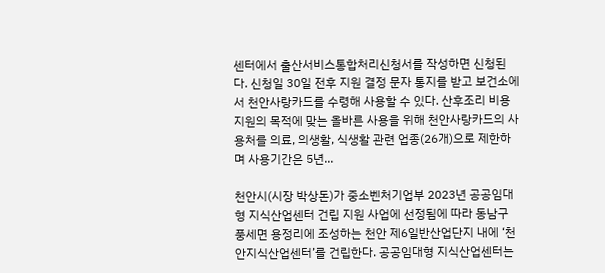센터에서 출산서비스통합처리신청서를 작성하면 신청된다. 신청일 30일 전후 지원 결정 문자 통지를 받고 보건소에서 천안사랑카드를 수령해 사용할 수 있다. 산후조리 비용지원의 목적에 맞는 올바른 사용을 위해 천안사랑카드의 사용처를 의료, 의생활, 식생활 관련 업종(26개)으로 제한하며 사용기간은 5년...

천안시(시장 박상돈)가 중소벤처기업부 2023년 공공임대형 지식산업센터 건립 지원 사업에 선정됨에 따라 동남구 풍세면 용정리에 조성하는 천안 제6일반산업단지 내에 ‘천안지식산업센터’를 건립한다. 공공임대형 지식산업센터는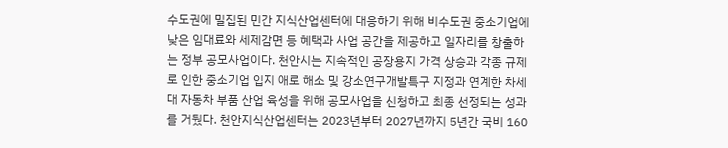수도권에 밀집된 민간 지식산업센터에 대응하기 위해 비수도권 중소기업에 낮은 임대료와 세제감면 등 혜택과 사업 공간을 제공하고 일자리를 창출하는 정부 공모사업이다. 천안시는 지속적인 공장용지 가격 상승과 각종 규제로 인한 중소기업 입지 애로 해소 및 강소연구개발특구 지정과 연계한 차세대 자동차 부품 산업 육성을 위해 공모사업을 신청하고 최종 선정되는 성과를 거뒀다. 천안지식산업센터는 2023년부터 2027년까지 5년간 국비 160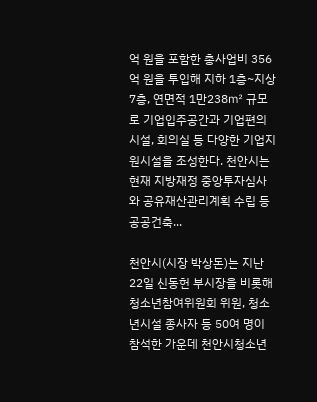억 원을 포함한 총사업비 356억 원을 투입해 지하 1층~지상 7층, 연면적 1만238㎡ 규모로 기업입주공간과 기업편의시설, 회의실 등 다양한 기업지원시설을 조성한다. 천안시는 현재 지방재정 중앙투자심사와 공유재산관리계획 수립 등 공공건축...

천안시(시장 박상돈)는 지난 22일 신동헌 부시장을 비롯해 청소년참여위원회 위원, 청소년시설 종사자 등 50여 명이 참석한 가운데 천안시청소년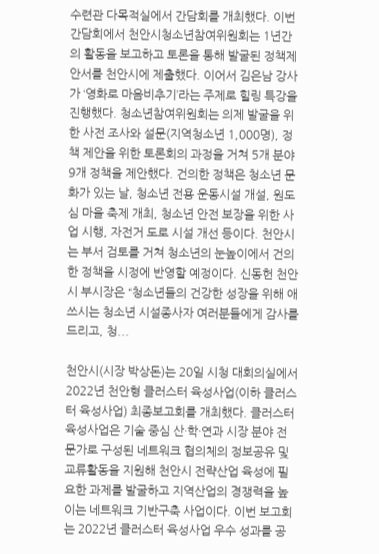수련관 다목적실에서 간담회를 개최했다. 이번 간담회에서 천안시청소년참여위원회는 1년간의 활동을 보고하고 토론을 통해 발굴된 정책제안서를 천안시에 제출했다. 이어서 김은남 강사가 ‘영화로 마음비추기’라는 주제로 힐링 특강을 진행했다. 청소년참여위원회는 의제 발굴을 위한 사전 조사와 설문(지역청소년 1,000명), 정책 제안을 위한 토론회의 과정을 거쳐 5개 분야 9개 정책을 제안했다. 건의한 정책은 청소년 문화가 있는 날, 청소년 전용 운동시설 개설, 원도심 마을 축제 개최, 청소년 안전 보장을 위한 사업 시행, 자전거 도로 시설 개선 등이다. 천안시는 부서 검토를 거쳐 청소년의 눈높이에서 건의한 정책을 시정에 반영할 예정이다. 신동헌 천안시 부시장은 “청소년들의 건강한 성장을 위해 애쓰시는 청소년 시설종사자 여러분들에게 감사를 드리고, 청...

천안시(시장 박상돈)는 20일 시청 대회의실에서 2022년 천안형 클러스터 육성사업(이하 클러스터 육성사업) 최종보고회를 개최했다. 클러스터 육성사업은 기술 중심 산·학·연과 시장 분야 전문가로 구성된 네트워크 협의체의 정보공유 및 교류활동을 지원해 천안시 전략산업 육성에 필요한 과제를 발굴하고 지역산업의 경쟁력을 높이는 네트워크 기반구축 사업이다. 이번 보고회는 2022년 클러스터 육성사업 우수 성과를 공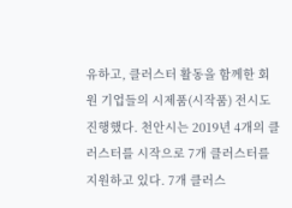유하고, 클러스터 활동을 함께한 회원 기업들의 시제품(시작품) 전시도 진행했다. 천안시는 2019년 4개의 클러스터를 시작으로 7개 클러스터를 지원하고 있다. 7개 클러스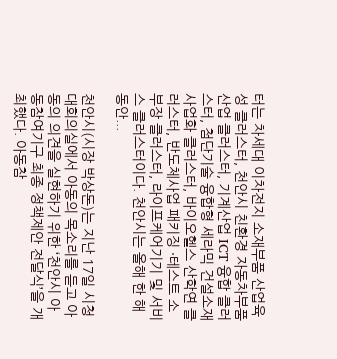터는 차세대 이차전지 소재부품 산업육성 클러스터, 천안시 친환경 자동차부품산업 클러스터, 기계산업 ICT 융합 클러스터, 첨단기술 융합형 세라믹 건설소재 사업화 클러스터, 바이오헬스 산학연 클러스터, 반도체사업 패키징 ·테스트 소부장 클러스터, 라이프케어기기 및 서비스 클러스터이다. 천안시는 올해 한 해 동안...

천안시(시장 박상돈)는 지난 17일 시청 대회의실에서 아동의 목소리를 듣고 아동의 의견을 실현하기 위한 ‘천안시 아동참여기구 최종 정책제안 전달식’을 개최했다. 아동참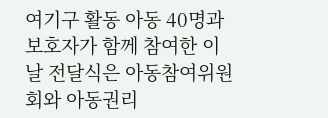여기구 활동 아동 40명과 보호자가 함께 참여한 이날 전달식은 아동참여위원회와 아동권리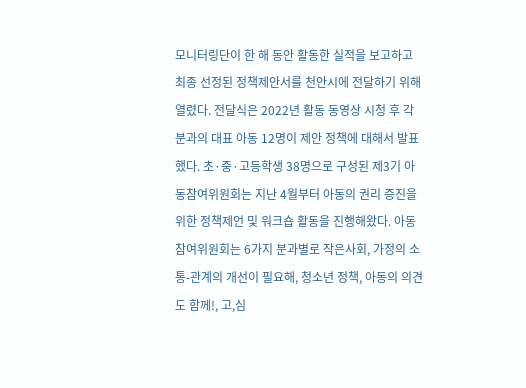모니터링단이 한 해 동안 활동한 실적을 보고하고 최종 선정된 정책제안서를 천안시에 전달하기 위해 열렸다. 전달식은 2022년 활동 동영상 시청 후 각 분과의 대표 아동 12명이 제안 정책에 대해서 발표했다. 초·중·고등학생 38명으로 구성된 제3기 아동참여위원회는 지난 4월부터 아동의 권리 증진을 위한 정책제언 및 워크숍 활동을 진행해왔다. 아동참여위원회는 6가지 분과별로 작은사회, 가정의 소통-관계의 개선이 필요해, 청소년 정책, 아동의 의견도 함께!, 고,심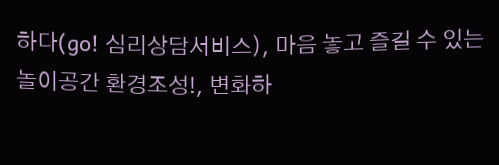하다(go! 심리상담서비스), 마음 놓고 즐길 수 있는 놀이공간 환경조성!, 변화하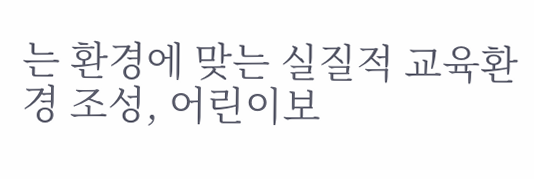는 환경에 맞는 실질적 교육환경 조성, 어린이보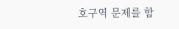호구역 문제를 함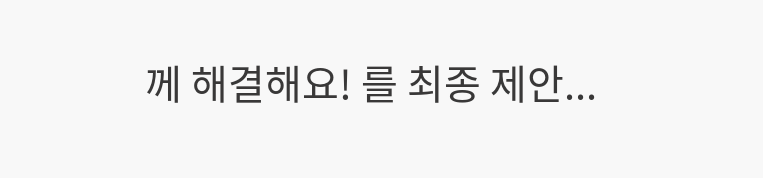께 해결해요! 를 최종 제안...